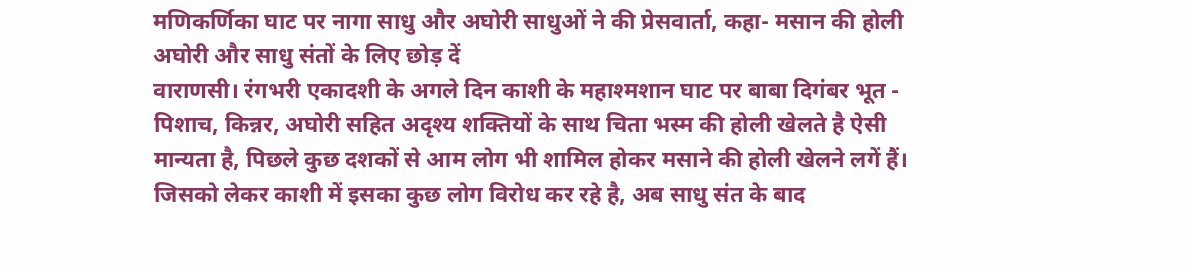मणिकर्णिका घाट पर नागा साधु और अघोरी साधुओं ने की प्रेसवार्ता, कहा- मसान की होली अघोरी और साधु संतों के लिए छोड़ दें
वाराणसी। रंगभरी एकादशी के अगले दिन काशी के महाश्मशान घाट पर बाबा दिगंबर भूत - पिशाच, किन्नर, अघोरी सहित अदृश्य शक्तियों के साथ चिता भस्म की होली खेलते है ऐसी मान्यता है, पिछले कुछ दशकों से आम लोग भी शामिल होकर मसाने की होली खेलने लगें हैं। जिसको लेकर काशी में इसका कुछ लोग विरोध कर रहे है, अब साधु संत के बाद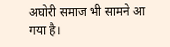अघोरी समाज भी सामने आ गया है।